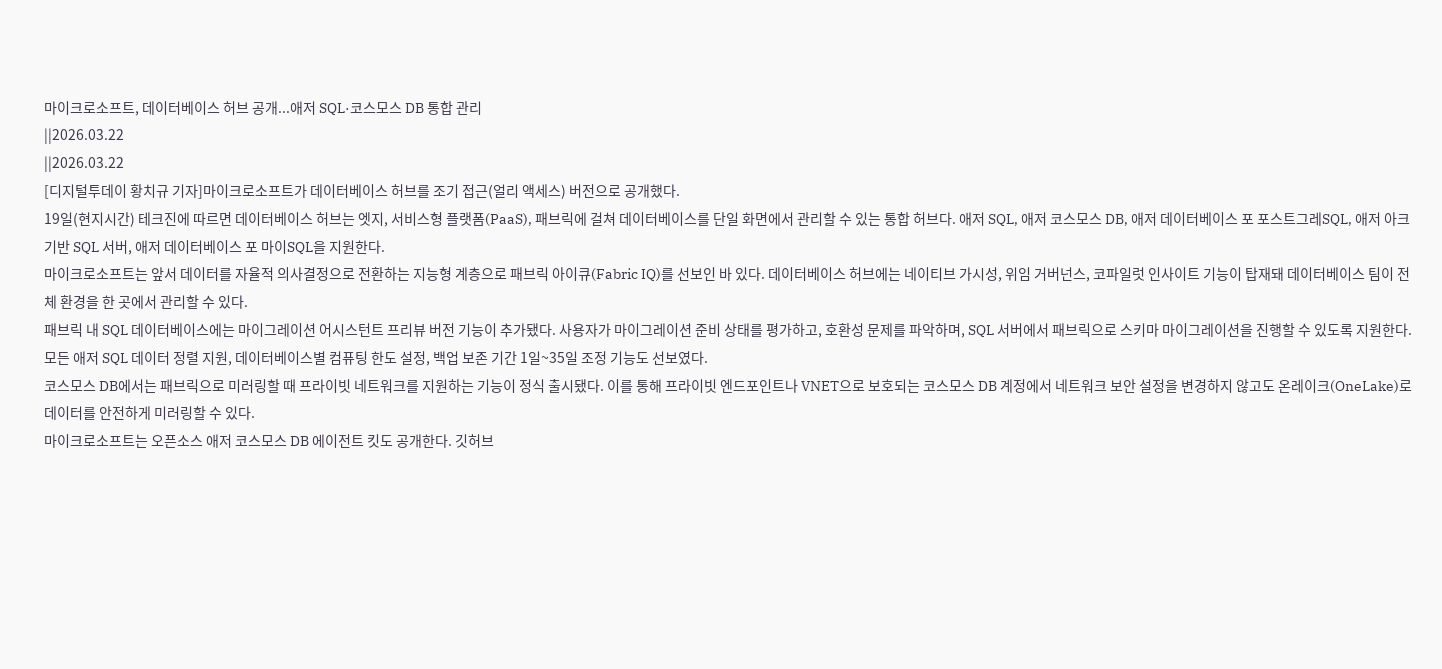마이크로소프트, 데이터베이스 허브 공개...애저 SQL·코스모스 DB 통합 관리
||2026.03.22
||2026.03.22
[디지털투데이 황치규 기자]마이크로소프트가 데이터베이스 허브를 조기 접근(얼리 액세스) 버전으로 공개했다.
19일(현지시간) 테크진에 따르면 데이터베이스 허브는 엣지, 서비스형 플랫폼(PaaS), 패브릭에 걸쳐 데이터베이스를 단일 화면에서 관리할 수 있는 통합 허브다. 애저 SQL, 애저 코스모스 DB, 애저 데이터베이스 포 포스트그레SQL, 애저 아크 기반 SQL 서버, 애저 데이터베이스 포 마이SQL을 지원한다.
마이크로소프트는 앞서 데이터를 자율적 의사결정으로 전환하는 지능형 계층으로 패브릭 아이큐(Fabric IQ)를 선보인 바 있다. 데이터베이스 허브에는 네이티브 가시성, 위임 거버넌스, 코파일럿 인사이트 기능이 탑재돼 데이터베이스 팀이 전체 환경을 한 곳에서 관리할 수 있다.
패브릭 내 SQL 데이터베이스에는 마이그레이션 어시스턴트 프리뷰 버전 기능이 추가됐다. 사용자가 마이그레이션 준비 상태를 평가하고, 호환성 문제를 파악하며, SQL 서버에서 패브릭으로 스키마 마이그레이션을 진행할 수 있도록 지원한다. 모든 애저 SQL 데이터 정렬 지원, 데이터베이스별 컴퓨팅 한도 설정, 백업 보존 기간 1일~35일 조정 기능도 선보였다.
코스모스 DB에서는 패브릭으로 미러링할 때 프라이빗 네트워크를 지원하는 기능이 정식 출시됐다. 이를 통해 프라이빗 엔드포인트나 VNET으로 보호되는 코스모스 DB 계정에서 네트워크 보안 설정을 변경하지 않고도 온레이크(OneLake)로 데이터를 안전하게 미러링할 수 있다.
마이크로소프트는 오픈소스 애저 코스모스 DB 에이전트 킷도 공개한다. 깃허브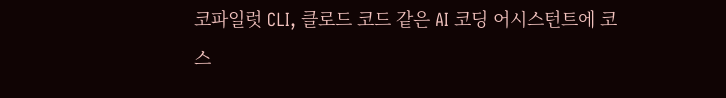코파일럿 CLI, 클로드 코드 같은 AI 코딩 어시스턴트에 코스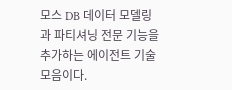모스 DB 데이터 모델링과 파티셔닝 전문 기능을 추가하는 에이전트 기술 모음이다.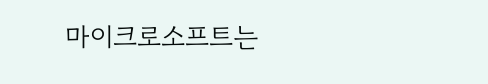마이크로소프트는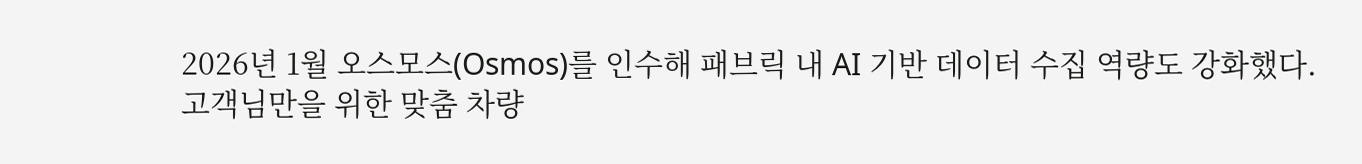2026년 1월 오스모스(Osmos)를 인수해 패브릭 내 AI 기반 데이터 수집 역량도 강화했다.
고객님만을 위한 맞춤 차량